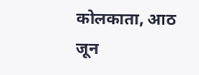कोलकाता, आठ जून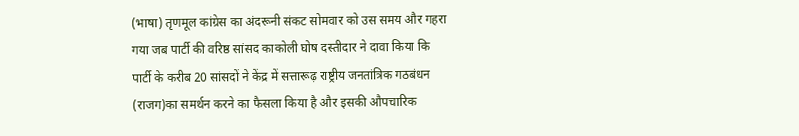(भाषा) तृणमूल कांग्रेस का अंदरूनी संकट सोमवार को उस समय और गहरा गया जब पार्टी की वरिष्ठ सांसद काकोली घोष दस्तीदार ने दावा किया कि पार्टी के करीब 20 सांसदों ने केंद्र में सत्तारूढ़ राष्ट्रीय जनतांत्रिक गठबंधन (राजग)का समर्थन करने का फैसला किया है और इसकी औपचारिक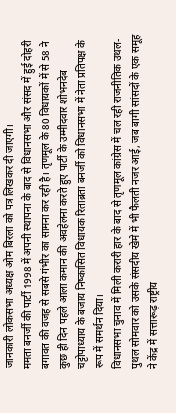जानकारी लोकसभा अध्यक्ष ओम बिरला को पत्र लिखकर दी जाएगी।
ममता बनर्जी की पार्टी 1998 में अपनी स्थापना के बाद से विधानसभा और संसद में हुई दोहरी बगावत की वजह से सबसे गंभीर का सामना कर रही है। तृणमूल के 80 विधायकों में से 58 ने कुछ ही दिन पहले आला कमान की अवहेलना करते हुए पार्टी के उम्मीदवार शोभनदेब चट्टोपाध्याय के बजाय निष्कासित विधायक रिताब्रता बनर्जी को विधानसभा में नेता प्रतिपक्ष के रूप में समर्थन दिया।
विधानसभा चुनाव में मिली करारी हार के बाद से तृणमूल कांग्रेस में चल रही राजनीतिक उथल-पुथल सोमवार को उसके संसदीय खेमे में भी फैलती नजर आई, जब बागी सांसदों के एक समूह ने केंद्र में सत्तारूढ़ राष्ट्रीय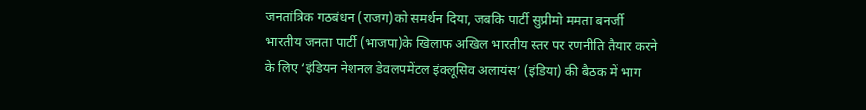जनतांत्रिक गठबंधन (राजग)को समर्थन दिया, जबकि पार्टी सुप्रीमो ममता बनर्जी भारतीय जनता पार्टी (भाजपा)के खिलाफ अखिल भारतीय स्तर पर रणनीति तैयार करने के लिए ‘इंडियन नेशनल डेवलपमेंटल इंक्लूसिव अलायंस’ (इंडिया) की बैठक में भाग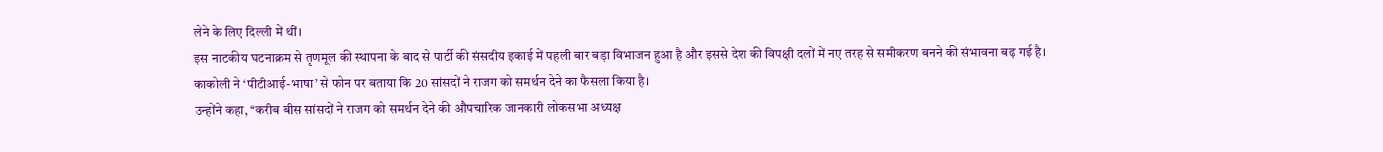लेने के लिए दिल्ली में थीं।
इस नाटकीय घटनाक्रम से तृणमूल की स्थापना के बाद से पार्टी की संसदीय इकाई में पहली बार बड़ा विभाजन हुआ है और इससे देश की विपक्षी दलों में नए तरह से समीकरण बनने की संभावना बढ़ गई है।
काकोली ने ‘पीटीआई-भाषा’ से फोन पर बताया कि 20 सांसदों ने राजग को समर्थन देने का फैसला किया है।
उन्होंने कहा, ‘‘करीब बीस सांसदों ने राजग को समर्थन देने की औपचारिक जानकारी लोकसभा अध्यक्ष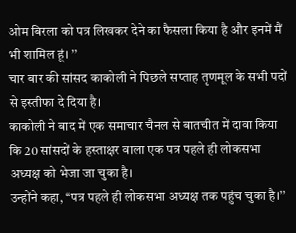ओम बिरला को पत्र लिखकर देने का फैसला किया है और इनमें मैं भी शामिल हूं। ’’
चार बार की सांसद काकोली ने पिछले सप्ताह तृणमूल के सभी पदों से इस्तीफा दे दिया है।
काकोली ने बाद में एक समाचार चैनल से बातचीत में दावा किया कि 20 सांसदों के हस्ताक्षर वाला एक पत्र पहले ही लोकसभा अध्यक्ष को भेजा जा चुका है।
उन्होंने कहा, ‘‘पत्र पहले ही लोकसभा अध्यक्ष तक पहुंच चुका है।’’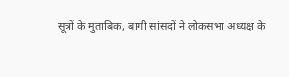सूत्रों के मुताबिक, बागी सांसदों ने लोकसभा अध्यक्ष के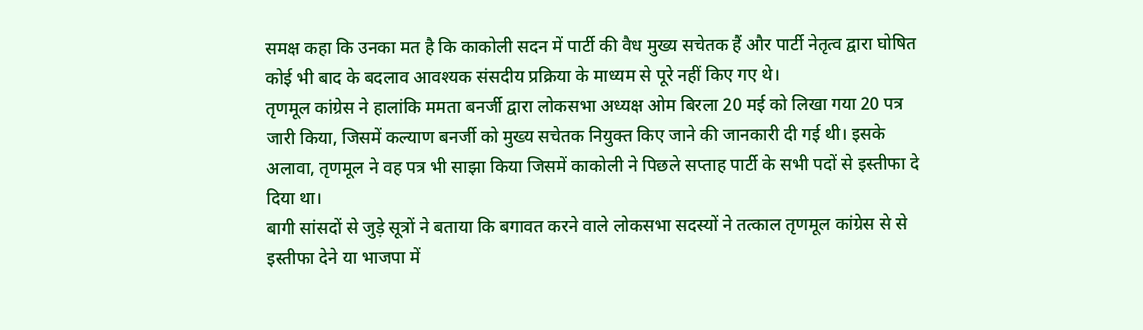समक्ष कहा कि उनका मत है कि काकोली सदन में पार्टी की वैध मुख्य सचेतक हैं और पार्टी नेतृत्व द्वारा घोषित कोई भी बाद के बदलाव आवश्यक संसदीय प्रक्रिया के माध्यम से पूरे नहीं किए गए थे।
तृणमूल कांग्रेस ने हालांकि ममता बनर्जी द्वारा लोकसभा अध्यक्ष ओम बिरला 20 मई को लिखा गया 20 पत्र जारी किया, जिसमें कल्याण बनर्जी को मुख्य सचेतक नियुक्त किए जाने की जानकारी दी गई थी। इसके अलावा, तृणमूल ने वह पत्र भी साझा किया जिसमें काकोली ने पिछले सप्ताह पार्टी के सभी पदों से इस्तीफा दे दिया था।
बागी सांसदों से जुड़े सूत्रों ने बताया कि बगावत करने वाले लोकसभा सदस्यों ने तत्काल तृणमूल कांग्रेस से से इस्तीफा देने या भाजपा में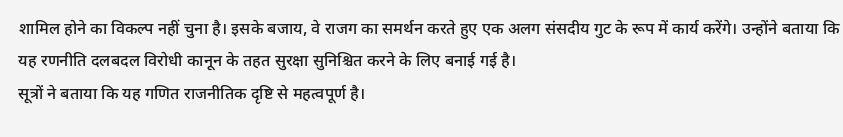शामिल होने का विकल्प नहीं चुना है। इसके बजाय, वे राजग का समर्थन करते हुए एक अलग संसदीय गुट के रूप में कार्य करेंगे। उन्होंने बताया कि यह रणनीति दलबदल विरोधी कानून के तहत सुरक्षा सुनिश्चित करने के लिए बनाई गई है।
सूत्रों ने बताया कि यह गणित राजनीतिक दृष्टि से महत्वपूर्ण है।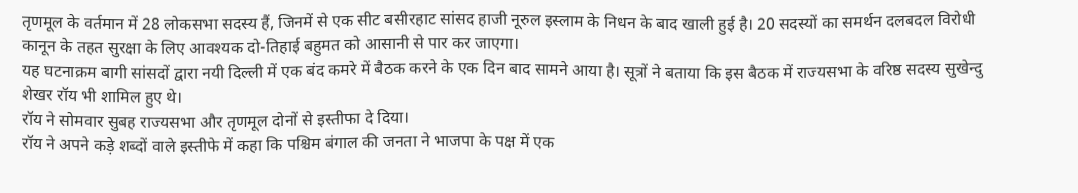तृणमूल के वर्तमान में 28 लोकसभा सदस्य हैं, जिनमें से एक सीट बसीरहाट सांसद हाजी नूरुल इस्लाम के निधन के बाद खाली हुई है। 20 सदस्यों का समर्थन दलबदल विरोधी कानून के तहत सुरक्षा के लिए आवश्यक दो-तिहाई बहुमत को आसानी से पार कर जाएगा।
यह घटनाक्रम बागी सांसदों द्वारा नयी दिल्ली में एक बंद कमरे में बैठक करने के एक दिन बाद सामने आया है। सूत्रों ने बताया कि इस बैठक में राज्यसभा के वरिष्ठ सदस्य सुखेन्दु शेखर रॉय भी शामिल हुए थे।
रॉय ने सोमवार सुबह राज्यसभा और तृणमूल दोनों से इस्तीफा दे दिया।
रॉय ने अपने कड़े शब्दों वाले इस्तीफे में कहा कि पश्चिम बंगाल की जनता ने भाजपा के पक्ष में एक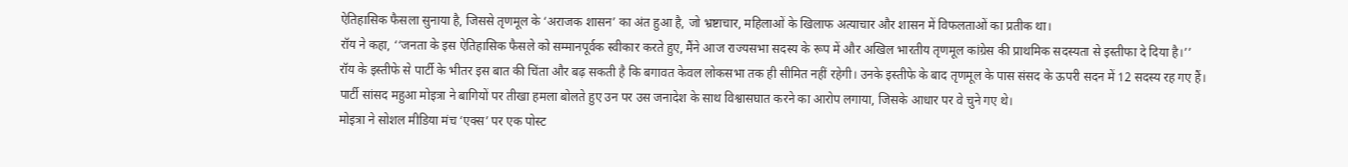ऐतिहासिक फैसला सुनाया है, जिससे तृणमूल के ‘अराजक शासन’ का अंत हुआ है, जो भ्रष्टाचार, महिलाओं के खिलाफ अत्याचार और शासन में विफलताओं का प्रतीक था।
रॉय ने कहा, ‘‘जनता के इस ऐतिहासिक फैसले को सम्मानपूर्वक स्वीकार करते हुए, मैंने आज राज्यसभा सदस्य के रूप में और अखिल भारतीय तृणमूल कांग्रेस की प्राथमिक सदस्यता से इस्तीफा दे दिया है।’’
रॉय के इस्तीफे से पार्टी के भीतर इस बात की चिंता और बढ़ सकती है कि बगावत केवल लोकसभा तक ही सीमित नहीं रहेगी। उनके इस्तीफे के बाद तृणमूल के पास संसद के ऊपरी सदन में 12 सदस्य रह गए हैं।
पार्टी सांसद महुआ मोइत्रा ने बागियों पर तीखा हमला बोलते हुए उन पर उस जनादेश के साथ विश्वासघात करने का आरोप लगाया, जिसके आधार पर वे चुने गए थे।
मोइत्रा ने सोशल मीडिया मंच ‘एक्स’ पर एक पोस्ट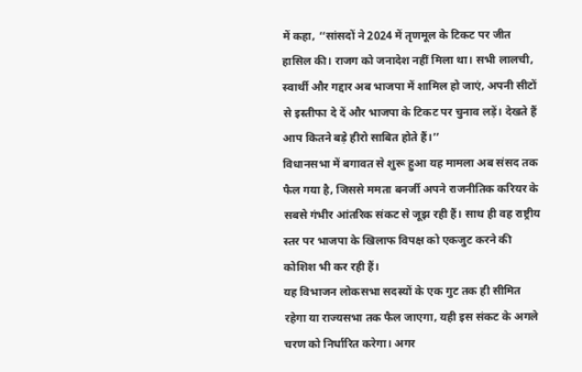में कहा, ‘‘सांसदों ने 2024 में तृणमूल के टिकट पर जीत हासिल की। राजग को जनादेश नहीं मिला था। सभी लालची, स्वार्थी और गद्दार अब भाजपा में शामिल हो जाएं, अपनी सीटों से इस्तीफा दे दें और भाजपा के टिकट पर चुनाव लड़ें। देखते हैं आप कितने बड़े हीरो साबित होते हैं।’’
विधानसभा में बगावत से शुरू हुआ यह मामला अब संसद तक फैल गया है, जिससे ममता बनर्जी अपने राजनीतिक करियर के सबसे गंभीर आंतरिक संकट से जूझ रही हैं। साथ ही वह राष्ट्रीय स्तर पर भाजपा के खिलाफ विपक्ष को एकजुट करने की कोशिश भी कर रही हैं।
यह विभाजन लोकसभा सदस्यों के एक गुट तक ही सीमित रहेगा या राज्यसभा तक फैल जाएगा, यही इस संकट के अगले चरण को निर्धारित करेगा। अगर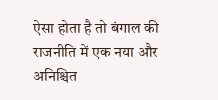ऐसा होता है तो बंगाल की राजनीति में एक नया और अनिश्चित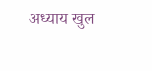अध्याय खुल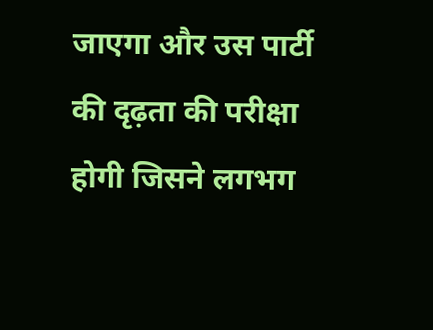जाएगा और उस पार्टी की दृढ़ता की परीक्षा होगी जिसने लगभग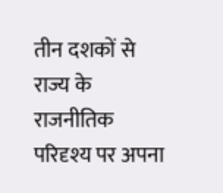तीन दशकों से राज्य के राजनीतिक परिदृश्य पर अपना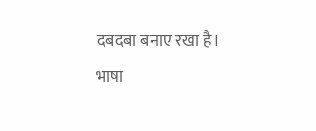दबदबा बनाए रखा है।
भाषा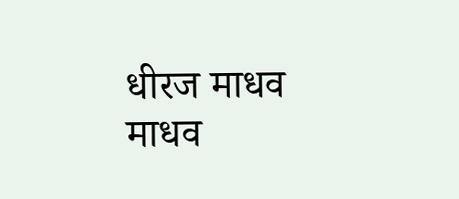धीरज माधव
माधव